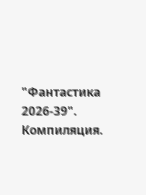"Фантастика 2026-39". Компиляция.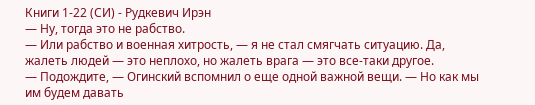Книги 1-22 (СИ) - Рудкевич Ирэн
— Ну, тогда это не рабство.
— Или рабство и военная хитрость, — я не стал смягчать ситуацию. Да, жалеть людей — это неплохо, но жалеть врага — это все-таки другое.
— Подождите, — Огинский вспомнил о еще одной важной вещи. — Но как мы им будем давать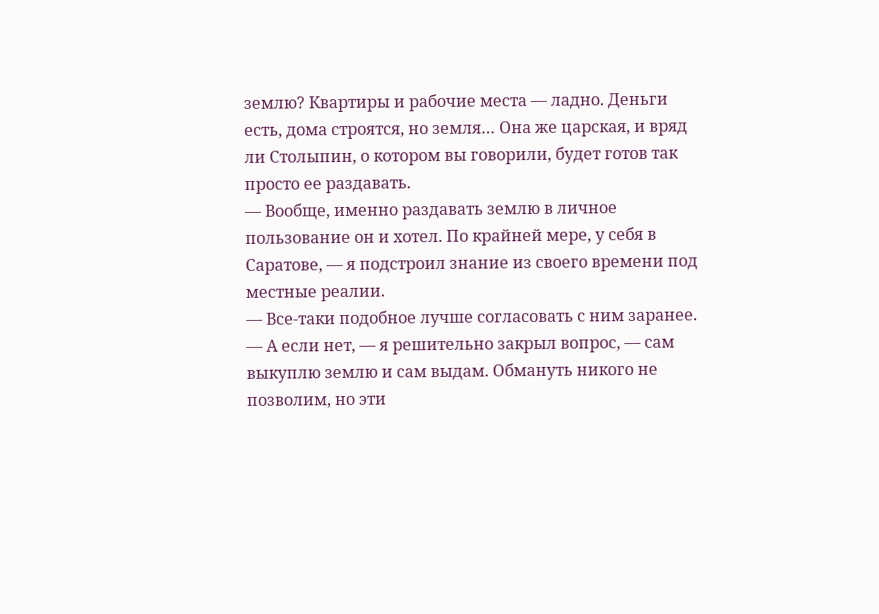землю? Квартиры и рабочие места — ладно. Деньги есть, дома строятся, но земля… Она же царская, и вряд ли Столыпин, о котором вы говорили, будет готов так просто ее раздавать.
— Вообще, именно раздавать землю в личное пользование он и хотел. По крайней мере, у себя в Саратове, — я подстроил знание из своего времени под местные реалии.
— Все-таки подобное лучше согласовать с ним заранее.
— А если нет, — я решительно закрыл вопрос, — сам выкуплю землю и сам выдам. Обмануть никого не позволим, но эти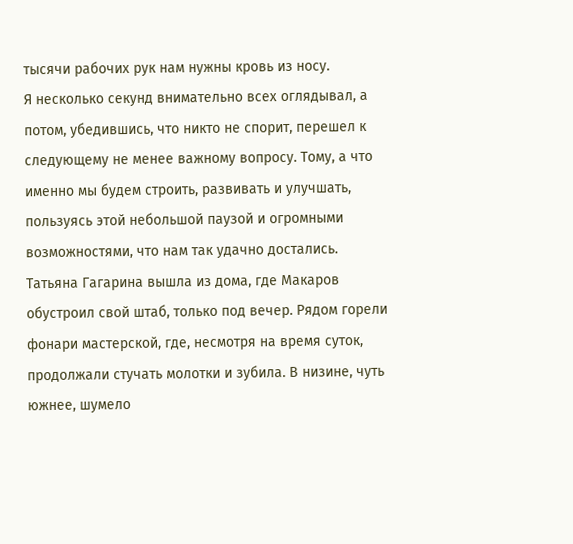тысячи рабочих рук нам нужны кровь из носу.
Я несколько секунд внимательно всех оглядывал, а потом, убедившись, что никто не спорит, перешел к следующему не менее важному вопросу. Тому, а что именно мы будем строить, развивать и улучшать, пользуясь этой небольшой паузой и огромными возможностями, что нам так удачно достались.
Татьяна Гагарина вышла из дома, где Макаров обустроил свой штаб, только под вечер. Рядом горели фонари мастерской, где, несмотря на время суток, продолжали стучать молотки и зубила. В низине, чуть южнее, шумело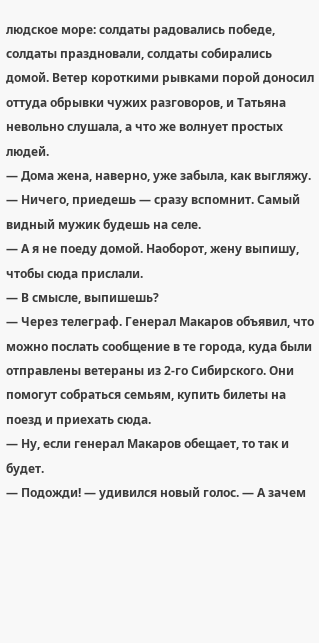людское море: солдаты радовались победе, солдаты праздновали, солдаты собирались домой. Ветер короткими рывками порой доносил оттуда обрывки чужих разговоров, и Татьяна невольно слушала, а что же волнует простых людей.
— Дома жена, наверно, уже забыла, как выгляжу.
— Ничего, приедешь — сразу вспомнит. Самый видный мужик будешь на селе.
— А я не поеду домой. Наоборот, жену выпишу, чтобы сюда прислали.
— В смысле, выпишешь?
— Через телеграф. Генерал Макаров объявил, что можно послать сообщение в те города, куда были отправлены ветераны из 2-го Сибирского. Они помогут собраться семьям, купить билеты на поезд и приехать сюда.
— Ну, если генерал Макаров обещает, то так и будет.
— Подожди! — удивился новый голос. — А зачем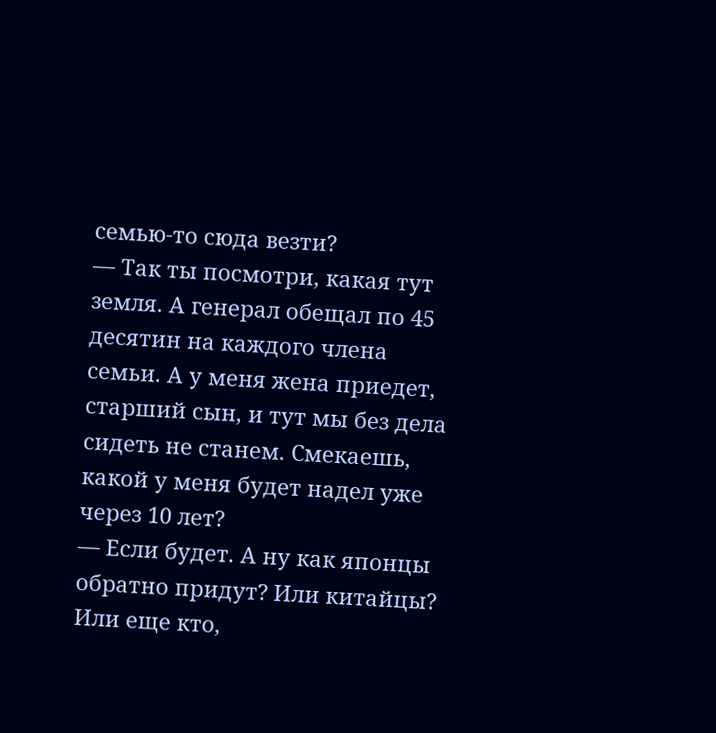семью-то сюда везти?
— Так ты посмотри, какая тут земля. А генерал обещал по 45 десятин на каждого члена семьи. А у меня жена приедет, старший сын, и тут мы без дела сидеть не станем. Смекаешь, какой у меня будет надел уже через 10 лет?
— Если будет. А ну как японцы обратно придут? Или китайцы? Или еще кто,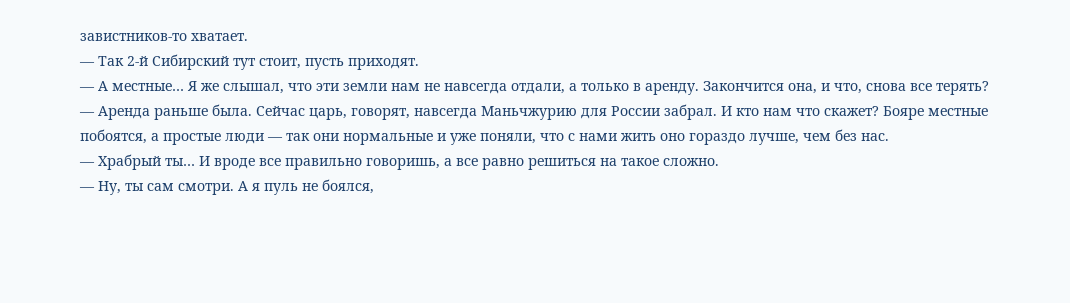завистников-то хватает.
— Так 2-й Сибирский тут стоит, пусть приходят.
— А местные… Я же слышал, что эти земли нам не навсегда отдали, а только в аренду. Закончится она, и что, снова все терять?
— Аренда раньше была. Сейчас царь, говорят, навсегда Маньчжурию для России забрал. И кто нам что скажет? Бояре местные побоятся, а простые люди — так они нормальные и уже поняли, что с нами жить оно гораздо лучше, чем без нас.
— Храбрый ты… И вроде все правильно говоришь, а все равно решиться на такое сложно.
— Ну, ты сам смотри. А я пуль не боялся,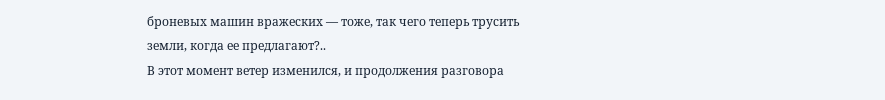броневых машин вражеских — тоже, так чего теперь трусить земли, когда ее предлагают?..
В этот момент ветер изменился, и продолжения разговора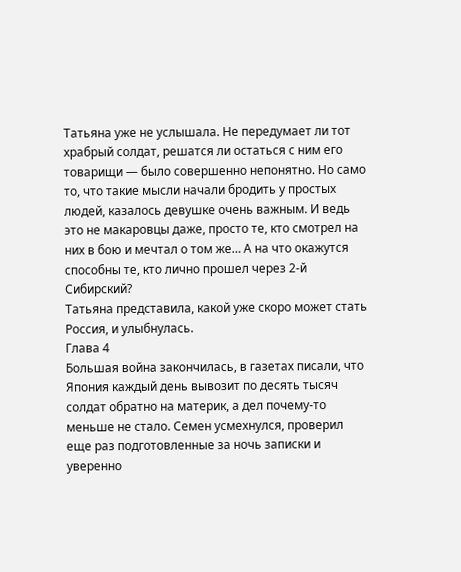Татьяна уже не услышала. Не передумает ли тот храбрый солдат, решатся ли остаться с ним его товарищи — было совершенно непонятно. Но само то, что такие мысли начали бродить у простых людей, казалось девушке очень важным. И ведь это не макаровцы даже, просто те, кто смотрел на них в бою и мечтал о том же… А на что окажутся способны те, кто лично прошел через 2-й Сибирский?
Татьяна представила, какой уже скоро может стать Россия, и улыбнулась.
Глава 4
Большая война закончилась, в газетах писали, что Япония каждый день вывозит по десять тысяч солдат обратно на материк, а дел почему-то меньше не стало. Семен усмехнулся, проверил еще раз подготовленные за ночь записки и уверенно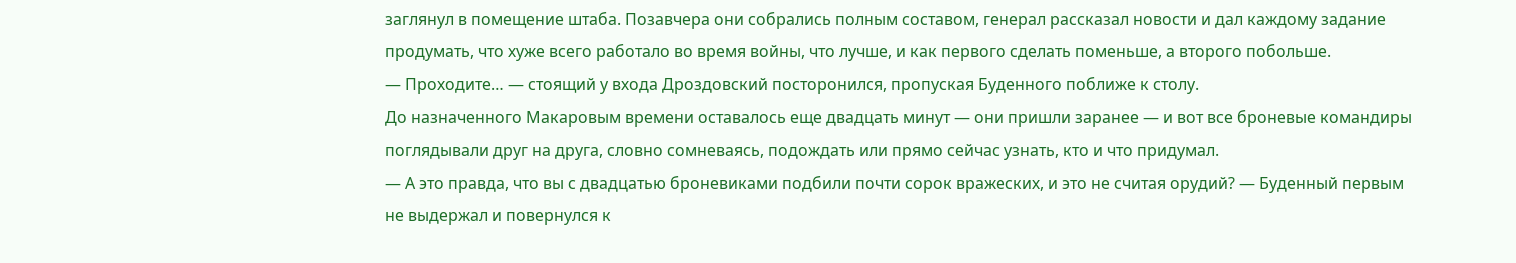заглянул в помещение штаба. Позавчера они собрались полным составом, генерал рассказал новости и дал каждому задание продумать, что хуже всего работало во время войны, что лучше, и как первого сделать поменьше, а второго побольше.
— Проходите… — стоящий у входа Дроздовский посторонился, пропуская Буденного поближе к столу.
До назначенного Макаровым времени оставалось еще двадцать минут — они пришли заранее — и вот все броневые командиры поглядывали друг на друга, словно сомневаясь, подождать или прямо сейчас узнать, кто и что придумал.
— А это правда, что вы с двадцатью броневиками подбили почти сорок вражеских, и это не считая орудий? — Буденный первым не выдержал и повернулся к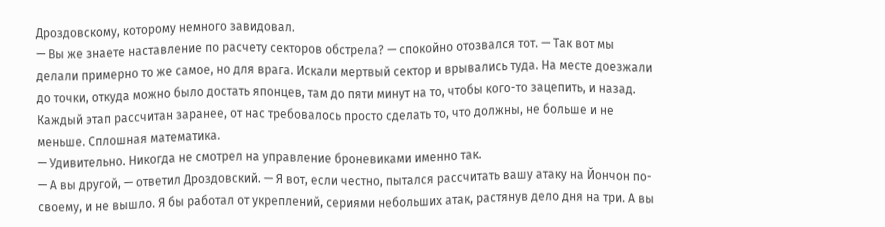Дроздовскому, которому немного завидовал.
— Вы же знаете наставление по расчету секторов обстрела? — спокойно отозвался тот. — Так вот мы делали примерно то же самое, но для врага. Искали мертвый сектор и врывались туда. На месте доезжали до точки, откуда можно было достать японцев, там до пяти минут на то, чтобы кого-то зацепить, и назад. Каждый этап рассчитан заранее, от нас требовалось просто сделать то, что должны, не больше и не меньше. Сплошная математика.
— Удивительно. Никогда не смотрел на управление броневиками именно так.
— А вы другой, — ответил Дроздовский. — Я вот, если честно, пытался рассчитать вашу атаку на Йончон по-своему, и не вышло. Я бы работал от укреплений, сериями небольших атак, растянув дело дня на три. А вы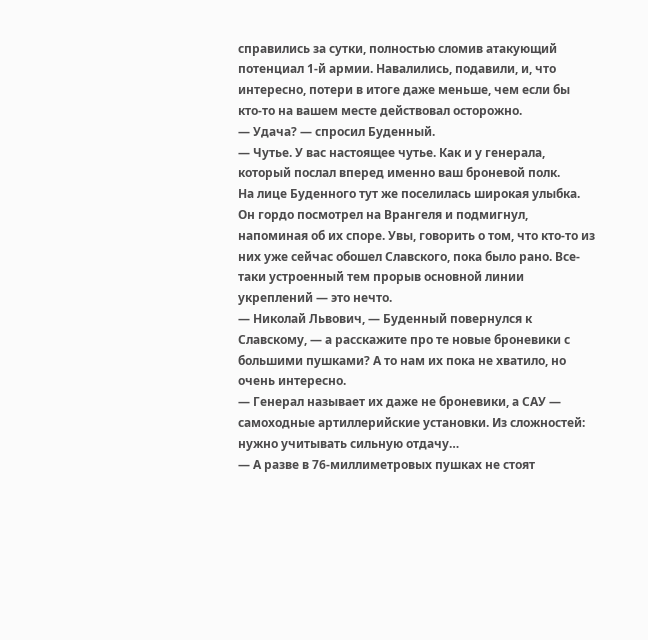справились за сутки, полностью сломив атакующий потенциал 1-й армии. Навалились, подавили, и, что интересно, потери в итоге даже меньше, чем если бы кто-то на вашем месте действовал осторожно.
— Удача? — спросил Буденный.
— Чутье. У вас настоящее чутье. Как и у генерала, который послал вперед именно ваш броневой полк.
На лице Буденного тут же поселилась широкая улыбка. Он гордо посмотрел на Врангеля и подмигнул, напоминая об их споре. Увы, говорить о том, что кто-то из них уже сейчас обошел Славского, пока было рано. Все-таки устроенный тем прорыв основной линии укреплений — это нечто.
— Николай Львович, — Буденный повернулся к Славскому, — а расскажите про те новые броневики с большими пушками? А то нам их пока не хватило, но очень интересно.
— Генерал называет их даже не броневики, а САУ — самоходные артиллерийские установки. Из сложностей: нужно учитывать сильную отдачу…
— А разве в 76-миллиметровых пушках не стоят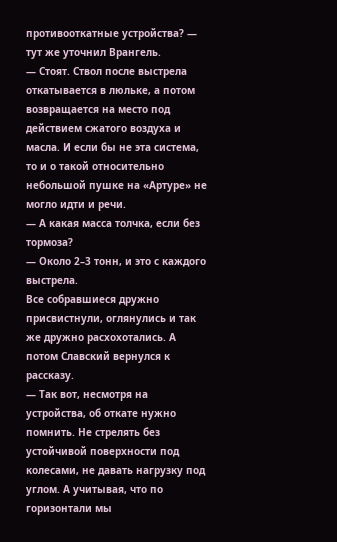противооткатные устройства? — тут же уточнил Врангель.
— Стоят. Ствол после выстрела откатывается в люльке, а потом возвращается на место под действием сжатого воздуха и масла. И если бы не эта система, то и о такой относительно небольшой пушке на «Артуре» не могло идти и речи.
— А какая масса толчка, если без тормоза?
— Около 2–3 тонн, и это с каждого выстрела.
Все собравшиеся дружно присвистнули, оглянулись и так же дружно расхохотались. А потом Славский вернулся к рассказу.
— Так вот, несмотря на устройства, об откате нужно помнить. Не стрелять без устойчивой поверхности под колесами, не давать нагрузку под углом. А учитывая, что по горизонтали мы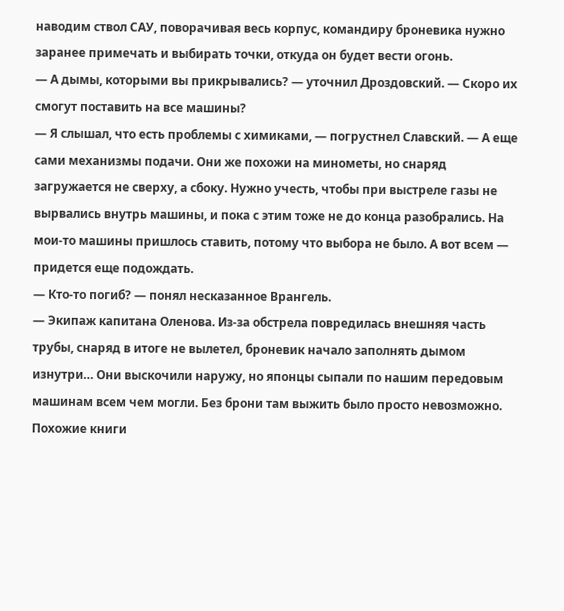наводим ствол САУ, поворачивая весь корпус, командиру броневика нужно заранее примечать и выбирать точки, откуда он будет вести огонь.
— А дымы, которыми вы прикрывались? — уточнил Дроздовский. — Скоро их смогут поставить на все машины?
— Я слышал, что есть проблемы с химиками, — погрустнел Славский. — А еще сами механизмы подачи. Они же похожи на минометы, но снаряд загружается не сверху, а сбоку. Нужно учесть, чтобы при выстреле газы не вырвались внутрь машины, и пока с этим тоже не до конца разобрались. На мои-то машины пришлось ставить, потому что выбора не было. А вот всем — придется еще подождать.
— Кто-то погиб? — понял несказанное Врангель.
— Экипаж капитана Оленова. Из-за обстрела повредилась внешняя часть трубы, снаряд в итоге не вылетел, броневик начало заполнять дымом изнутри… Они выскочили наружу, но японцы сыпали по нашим передовым машинам всем чем могли. Без брони там выжить было просто невозможно.
Похожие книги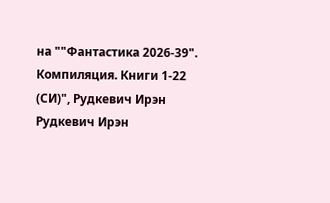на ""Фантастика 2026-39". Компиляция. Книги 1-22 (СИ)", Рудкевич Ирэн
Рудкевич Ирэн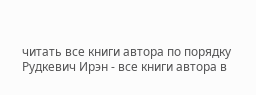читать все книги автора по порядку
Рудкевич Ирэн - все книги автора в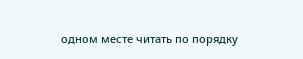одном месте читать по порядку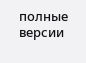полные версии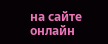на сайте онлайн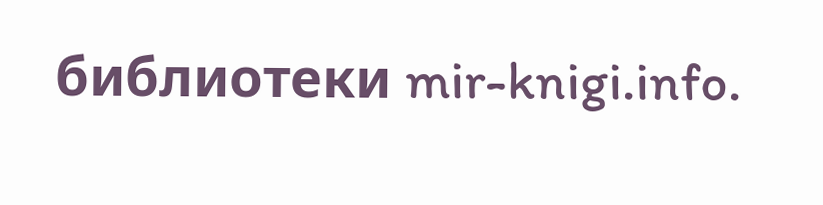библиотеки mir-knigi.info.